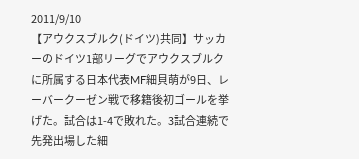2011/9/10
【アウクスブルク(ドイツ)共同】サッカーのドイツ1部リーグでアウクスブルクに所属する日本代表MF細貝萌が9日、レーバークーゼン戦で移籍後初ゴールを挙げた。試合は1-4で敗れた。3試合連続で先発出場した細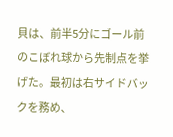貝は、前半5分にゴール前のこぼれ球から先制点を挙げた。最初は右サイドバックを務め、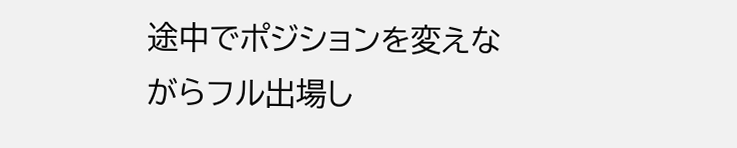途中でポジションを変えながらフル出場し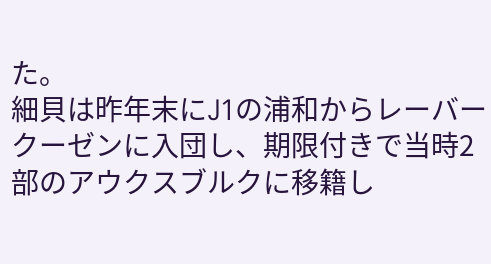た。
細貝は昨年末にJ1の浦和からレーバークーゼンに入団し、期限付きで当時2部のアウクスブルクに移籍し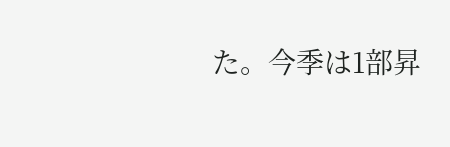た。今季は1部昇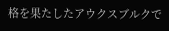格を果たしたアウクスブルクで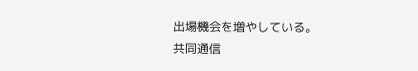出場機会を増やしている。
共同通信